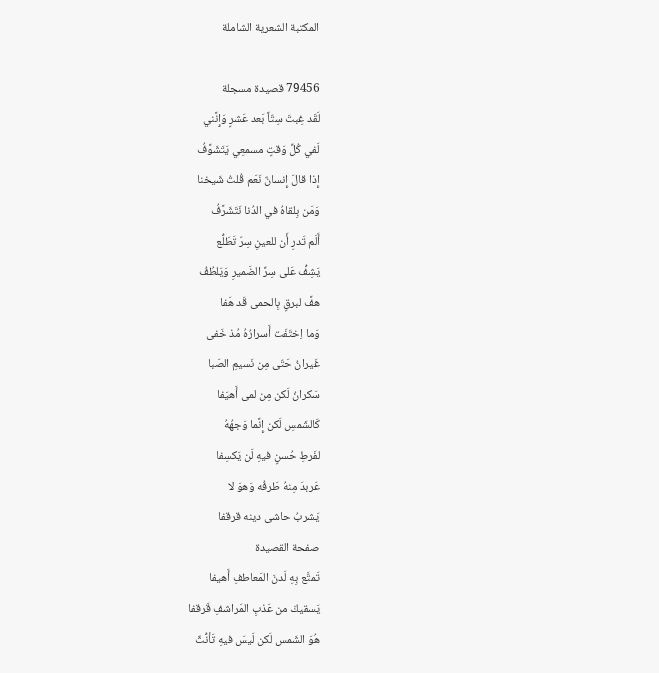المكتبة الشعرية الشاملة

79456 قصيدة مسجلة
لَقَد غِبتَ سِتّاً بَعد عَشرٍ وَإِنَّني
لَفي كُلِّ وَقتٍ مسمعِي يَتَشَوَّفُ
إِذا قالَ إِنسانٌ نَعَم قُلتُ شَيخنا
وَمَن بِلقاهُ في الدُنا نَتَشَرَّفُ
أَلَم تَدرِ أَن للعينِ سِرّ تَطَلُّع
يَشِفُّ عَلى سِرِّ الضَميرِ وَيَلطُفُ
هفَّ لبرقٍ بِالحمى قَد هَفا
وَما اِختَفَت أَسرارُهُ مُذ خَفى
غَيرانُ حَتّى مِن نَسيمِ الصَبا
سَكرانُ لَكن مِن لمى أَهيَفا
كَالشَمسِ لَكن إِنَّما وَجهُهُ
لفَرطِ حُسنٍ فيهِ لَن يَكسِفا
عَربدَ مِنهُ طَرفُه وَهوَ لا
يَشربُ حاشى دينه قرقفا
صفحة القصيدة
تَمتَّع بِهِ لَدنَ المَعاطفِ أَهيفا
يَسقيكَ من عَذبِ المَراشفِ قَرقفا
هُوَ الشَمس لَكن لَيسَ فيهِ تَأنُّثٌ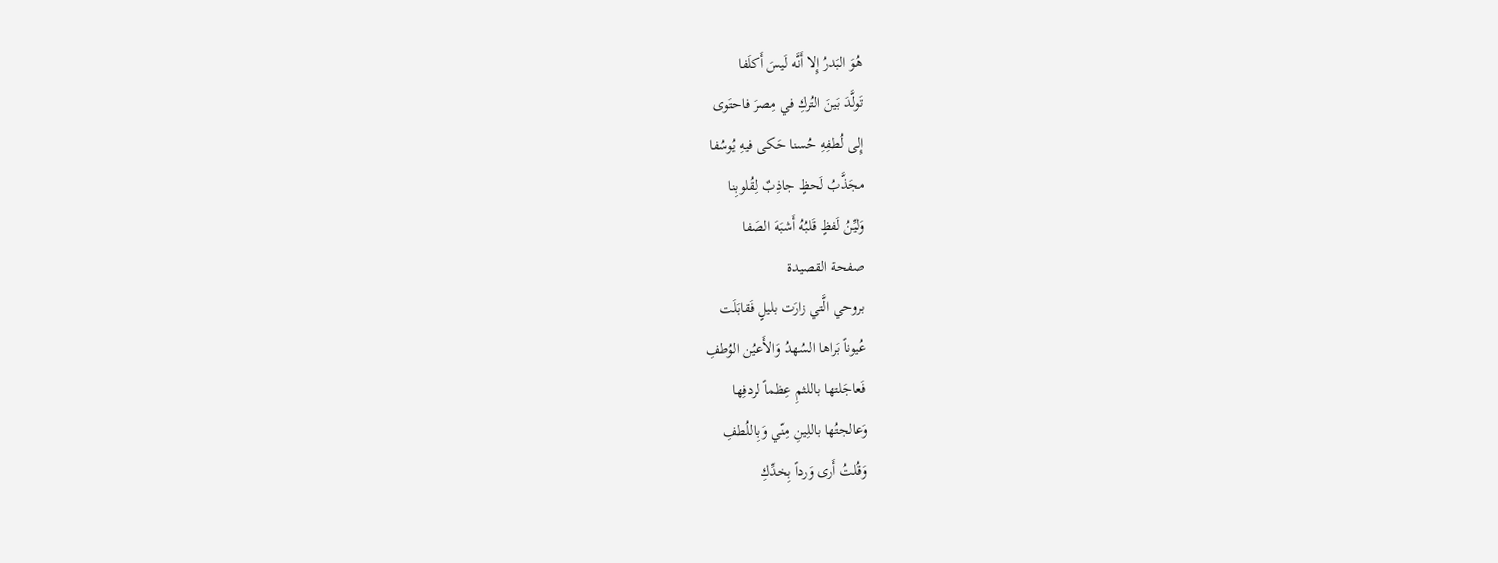هُوَ البَدرُ إِلا أَنَّه لَيسَ أَكلَفا
تَولَّدَ بَينَ التُركِ في مِصرَ فاحتَوى
إِلى لُطفِهِ حُسنا حَكى فيهِ يُوسُفا
مجَذَّبُ لَحظٍ جاذِبٌ لِقُلوبِنا
وَليِّنُ لَفظٍ قَلبُهُ أَشبَهَ الصَفا
صفحة القصيدة
بروحي الَّتي زارَت بليلٍ فَقابَلَت
عُيوناً بَراها السُهدُ وَالأَعيُن الوُطفِ
فَعاجَلتها باللثمِ عِظماً لردفِها
وَعالجتُها باللِينِ مِنّي وَبِاللُطفِ
وَقُلتُ أَرى وَرداً بِخدِّكِ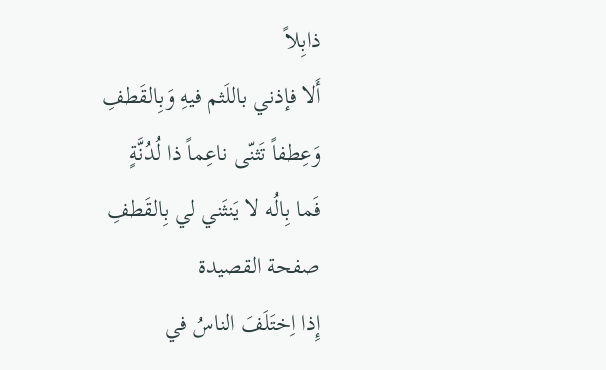ذابِلاً
أَلا فإذني باللَثم فيهِ وَبِالقَطفِ
وَعِطفاً تَثنّى ناعِماً ذا لُدُنَّةٍ
فَما بِالُه لا يَنثَني لي بِالقَطفِ
صفحة القصيدة
إِذا اِختَلَفَ الناسُ في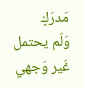مَدرَكٍ
وَلَم يحتمل غَير وَجهي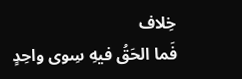خِلاف
فَما الحَقُ فيهِ سِوى واحِدٍ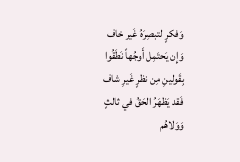وَفكرٍ لتبصِرَهُ غَير خاف
وَإِن يَحتَمِل أَوجُهاً نَطَقُوا
بِقَولينِ مِن نظرٍ غَيرِ شاف
فَقد يَظهَرُ الحَقُ في ثالثٍ
وَوَلاهُم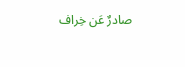صادرٌ عَن خِراف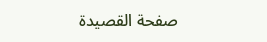صفحة القصيدة